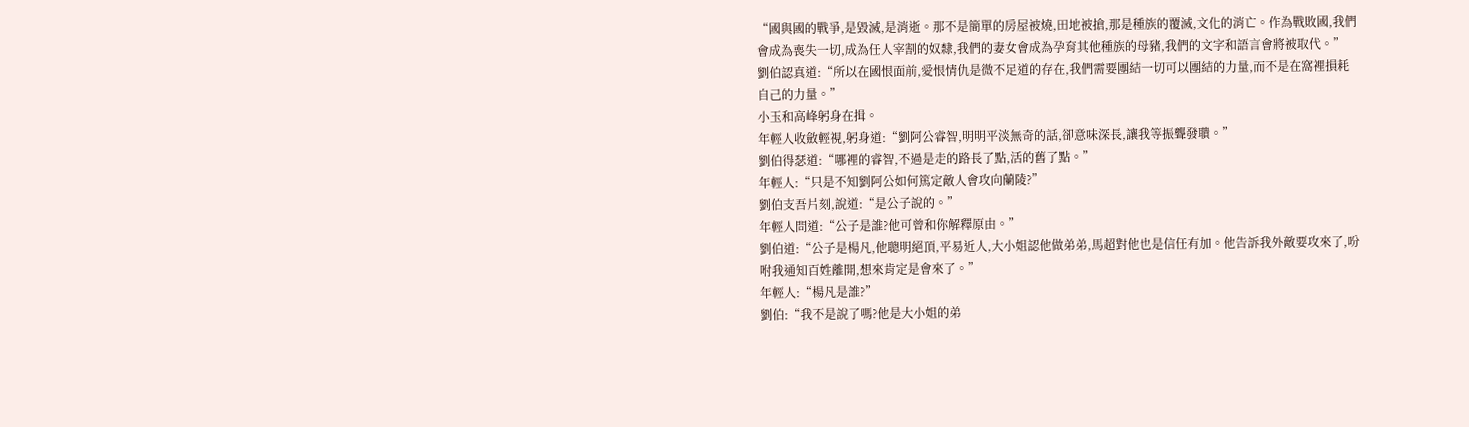“國與國的戰爭,是毀滅,是消逝。那不是簡單的房屋被燒,田地被搶,那是種族的覆滅,文化的消亡。作為戰敗國,我們會成為喪失一切,成為任人宰割的奴隸,我們的妻女會成為孕育其他種族的母豬,我們的文字和語言會將被取代。”
劉伯認真道:“所以在國恨面前,愛恨情仇是微不足道的存在,我們需要團結一切可以團結的力量,而不是在窩裡損耗自己的力量。”
小玉和高峰躬身在揖。
年輕人收斂輕視,躬身道:“劉阿公睿智,明明平淡無奇的話,卻意味深長,讓我等振聾發聵。”
劉伯得瑟道:“哪裡的睿智,不過是走的路長了點,活的舊了點。”
年輕人:“只是不知劉阿公如何篤定敵人會攻向蘭陵?”
劉伯支吾片刻,說道:“是公子說的。”
年輕人問道:“公子是誰?他可曾和你解釋原由。”
劉伯道:“公子是楊凡,他聰明絕頂,平易近人,大小姐認他做弟弟,馬超對他也是信任有加。他告訴我外敵要攻來了,吩咐我通知百姓離開,想來肯定是會來了。”
年輕人:“楊凡是誰?”
劉伯:“我不是說了嗎?他是大小姐的弟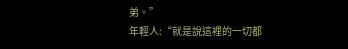弟。”
年輕人:“就是說這裡的一切都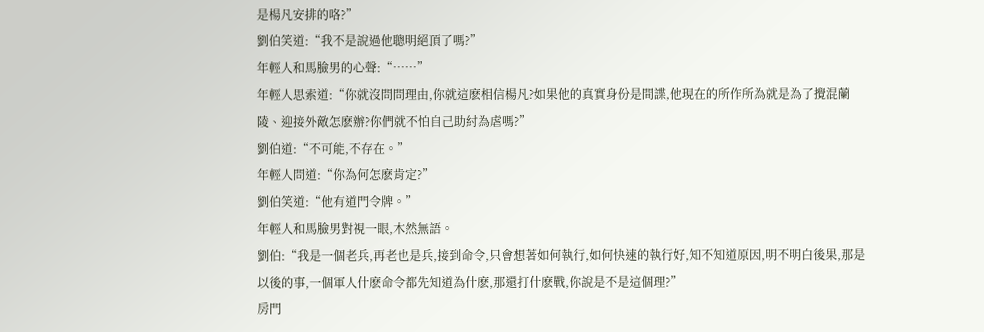是楊凡安排的咯?”
劉伯笑道:“我不是說過他聰明絕頂了嗎?”
年輕人和馬臉男的心聲:“……”
年輕人思索道:“你就沒問問理由,你就這麽相信楊凡?如果他的真實身份是間諜,他現在的所作所為就是為了攪混蘭陵、迎接外敵怎麽辦?你們就不怕自己助紂為虐嗎?”
劉伯道:“不可能,不存在。”
年輕人問道:“你為何怎麽肯定?”
劉伯笑道:“他有道門令牌。”
年輕人和馬臉男對視一眼,木然無語。
劉伯:“我是一個老兵,再老也是兵,接到命令,只會想著如何執行,如何快速的執行好,知不知道原因,明不明白後果,那是以後的事,一個軍人什麽命令都先知道為什麽,那還打什麽戰,你說是不是這個理?”
房門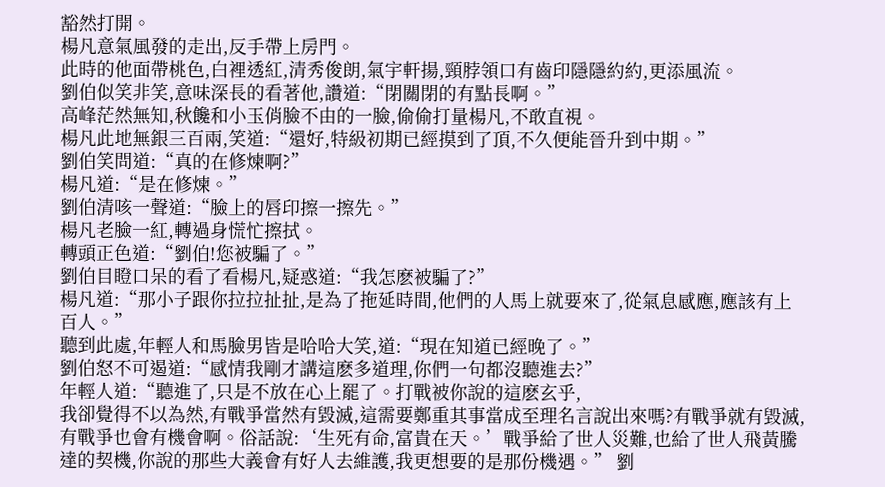豁然打開。
楊凡意氣風發的走出,反手帶上房門。
此時的他面帶桃色,白裡透紅,清秀俊朗,氣宇軒揚,頸脖領口有齒印隱隱約約,更添風流。
劉伯似笑非笑,意味深長的看著他,讚道:“閉關閉的有點長啊。”
高峰茫然無知,秋饞和小玉俏臉不由的一臉,偷偷打量楊凡,不敢直視。
楊凡此地無銀三百兩,笑道:“還好,特級初期已經摸到了頂,不久便能晉升到中期。”
劉伯笑問道:“真的在修煉啊?”
楊凡道:“是在修煉。”
劉伯清咳一聲道:“臉上的唇印擦一擦先。”
楊凡老臉一紅,轉過身慌忙擦拭。
轉頭正色道:“劉伯!您被騙了。”
劉伯目瞪口呆的看了看楊凡,疑惑道:“我怎麽被騙了?”
楊凡道:“那小子跟你拉拉扯扯,是為了拖延時間,他們的人馬上就要來了,從氣息感應,應該有上百人。”
聽到此處,年輕人和馬臉男皆是哈哈大笑,道:“現在知道已經晚了。”
劉伯怒不可遏道:“感情我剛才講這麽多道理,你們一句都沒聽進去?”
年輕人道:“聽進了,只是不放在心上罷了。打戰被你說的這麽玄乎,
我卻覺得不以為然,有戰爭當然有毀滅,這需要鄭重其事當成至理名言說出來嗎?有戰爭就有毀滅,有戰爭也會有機會啊。俗話說:‘生死有命,富貴在天。’戰爭給了世人災難,也給了世人飛黃騰達的契機,你說的那些大義會有好人去維護,我更想要的是那份機遇。” 劉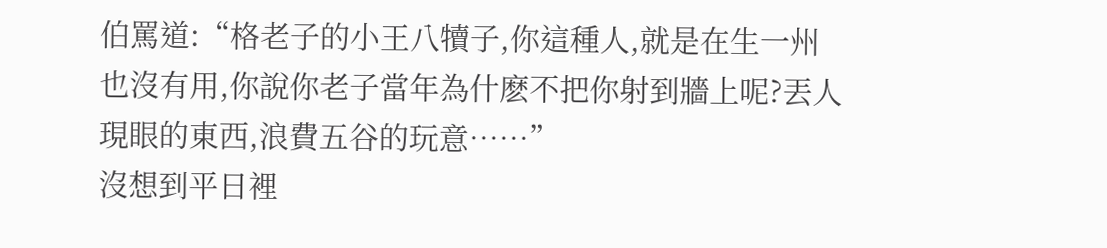伯罵道:“格老子的小王八犢子,你這種人,就是在生一州也沒有用,你說你老子當年為什麽不把你射到牆上呢?丟人現眼的東西,浪費五谷的玩意……”
沒想到平日裡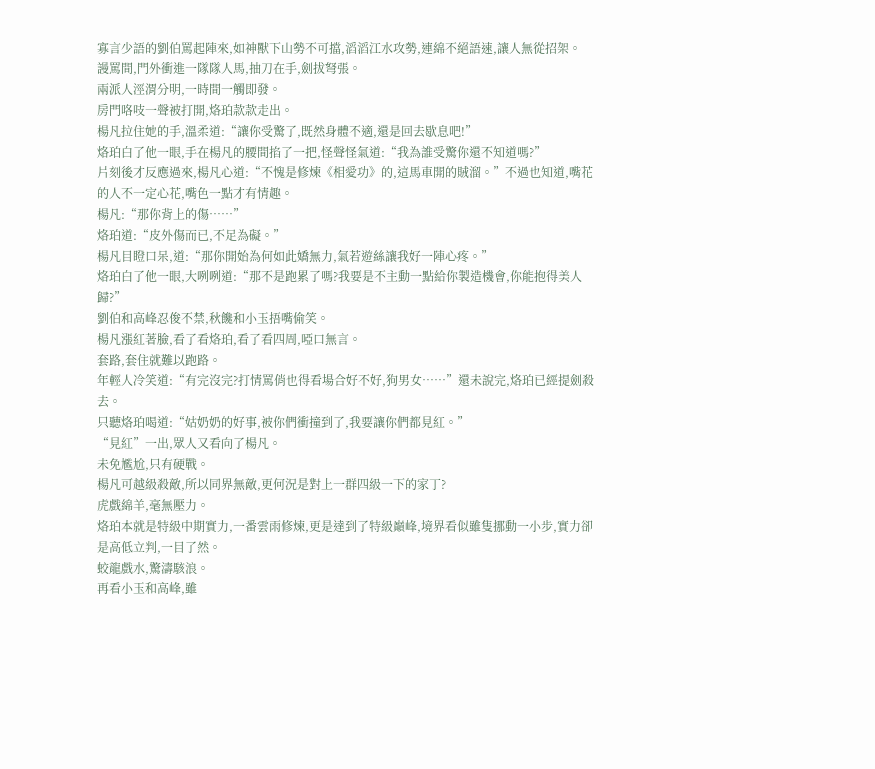寡言少語的劉伯罵起陣來,如神獸下山勢不可擋,滔滔江水攻勢,連綿不絕語速,讓人無從招架。
謾罵間,門外衝進一隊隊人馬,抽刀在手,劍拔弩張。
兩派人涇渭分明,一時間一觸即發。
房門咯吱一聲被打開,烙珀款款走出。
楊凡拉住她的手,溫柔道:“讓你受驚了,既然身體不適,還是回去歇息吧!”
烙珀白了他一眼,手在楊凡的腰間掐了一把,怪聲怪氣道:“我為誰受驚你還不知道嗎?”
片刻後才反應過來,楊凡心道:“不愧是修煉《相愛功》的,這馬車開的賊溜。”不過也知道,嘴花的人不一定心花,嘴色一點才有情趣。
楊凡:“那你背上的傷……”
烙珀道:“皮外傷而已,不足為礙。”
楊凡目瞪口呆,道:“那你開始為何如此嬌無力,氣若遊絲讓我好一陣心疼。”
烙珀白了他一眼,大咧咧道:“那不是跑累了嗎?我要是不主動一點給你製造機會,你能抱得美人歸?”
劉伯和高峰忍俊不禁,秋饞和小玉捂嘴偷笑。
楊凡漲紅著臉,看了看烙珀,看了看四周,啞口無言。
套路,套住就難以跑路。
年輕人冷笑道:“有完沒完?打情罵俏也得看場合好不好,狗男女……”還未說完,烙珀已經提劍殺去。
只聽烙珀喝道:“姑奶奶的好事,被你們衝撞到了,我要讓你們都見紅。”
“見紅”一出,眾人又看向了楊凡。
未免尷尬,只有硬戰。
楊凡可越級殺敵,所以同界無敵,更何況是對上一群四級一下的家丁?
虎戲綿羊,毫無壓力。
烙珀本就是特級中期實力,一番雲雨修煉,更是達到了特級巔峰,境界看似雖隻挪動一小步,實力卻是高低立判,一目了然。
蛟龍戲水,驚濤駭浪。
再看小玉和高峰,雖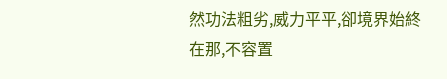然功法粗劣,威力平平,卻境界始終在那,不容置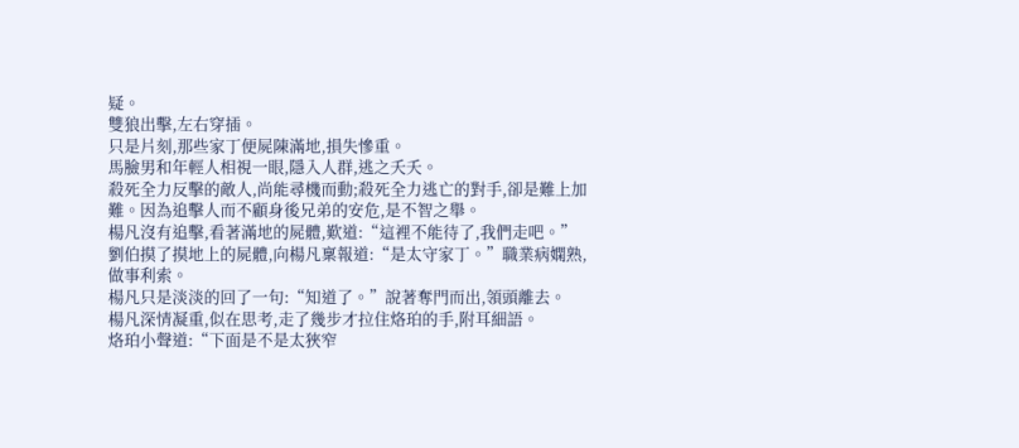疑。
雙狼出擊,左右穿插。
只是片刻,那些家丁便屍陳滿地,損失慘重。
馬臉男和年輕人相視一眼,隱入人群,逃之夭夭。
殺死全力反擊的敵人,尚能尋機而動;殺死全力逃亡的對手,卻是難上加難。因為追擊人而不顧身後兄弟的安危,是不智之舉。
楊凡沒有追擊,看著滿地的屍體,歎道:“這裡不能待了,我們走吧。”
劉伯摸了摸地上的屍體,向楊凡稟報道:“是太守家丁。”職業病嫻熟,做事利索。
楊凡只是淡淡的回了一句:“知道了。”說著奪門而出,領頭離去。
楊凡深情凝重,似在思考,走了幾步才拉住烙珀的手,附耳細語。
烙珀小聲道:“下面是不是太狹窄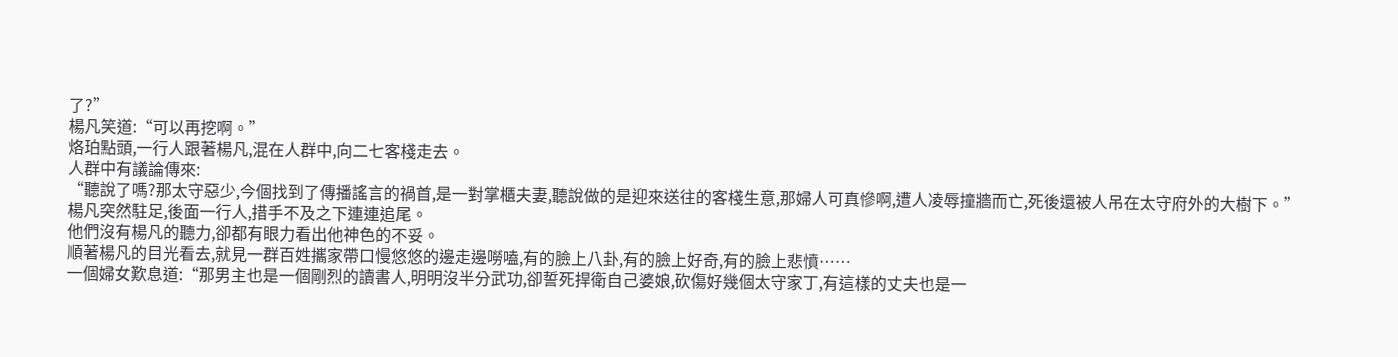了?”
楊凡笑道:“可以再挖啊。”
烙珀點頭,一行人跟著楊凡,混在人群中,向二七客棧走去。
人群中有議論傳來:
“聽說了嗎?那太守惡少,今個找到了傳播謠言的禍首,是一對掌櫃夫妻,聽說做的是迎來送往的客棧生意,那婦人可真慘啊,遭人凌辱撞牆而亡,死後還被人吊在太守府外的大樹下。”
楊凡突然駐足,後面一行人,措手不及之下連連追尾。
他們沒有楊凡的聽力,卻都有眼力看出他神色的不妥。
順著楊凡的目光看去,就見一群百姓攜家帶口慢悠悠的邊走邊嘮嗑,有的臉上八卦,有的臉上好奇,有的臉上悲憤……
一個婦女歎息道:“那男主也是一個剛烈的讀書人,明明沒半分武功,卻誓死捍衛自己婆娘,砍傷好幾個太守家丁,有這樣的丈夫也是一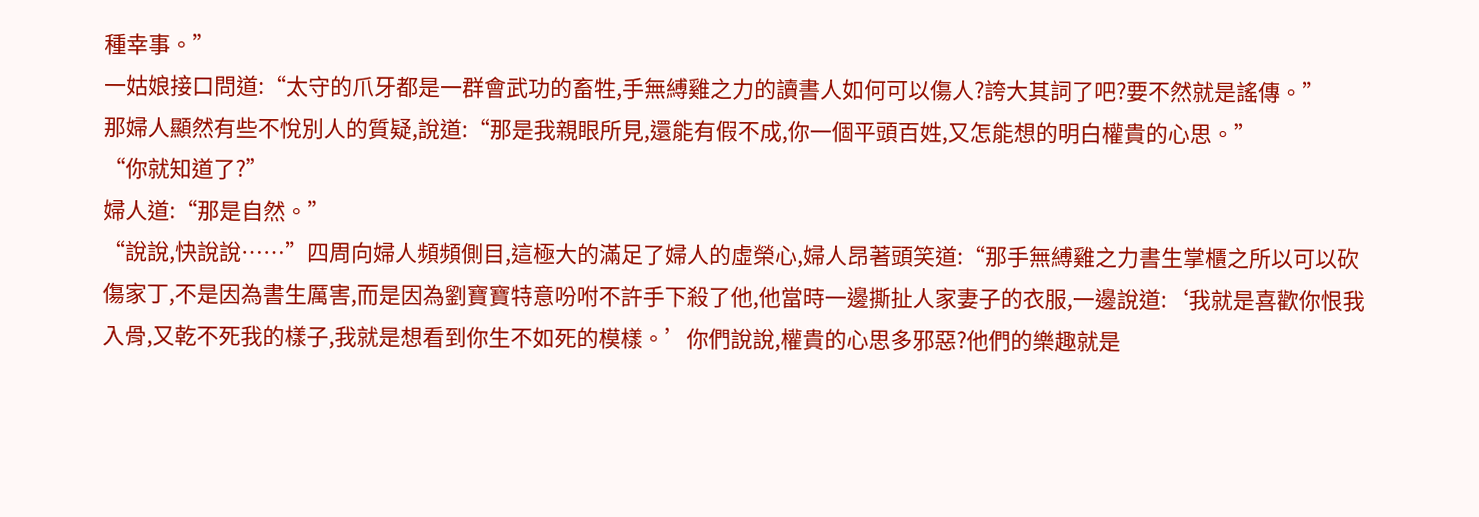種幸事。”
一姑娘接口問道:“太守的爪牙都是一群會武功的畜牲,手無縛雞之力的讀書人如何可以傷人?誇大其詞了吧?要不然就是謠傳。”
那婦人顯然有些不悅別人的質疑,說道:“那是我親眼所見,還能有假不成,你一個平頭百姓,又怎能想的明白權貴的心思。”
“你就知道了?”
婦人道:“那是自然。”
“說說,快說說……”四周向婦人頻頻側目,這極大的滿足了婦人的虛榮心,婦人昂著頭笑道:“那手無縛雞之力書生掌櫃之所以可以砍傷家丁,不是因為書生厲害,而是因為劉寶寶特意吩咐不許手下殺了他,他當時一邊撕扯人家妻子的衣服,一邊說道:‘我就是喜歡你恨我入骨,又乾不死我的樣子,我就是想看到你生不如死的模樣。’你們說說,權貴的心思多邪惡?他們的樂趣就是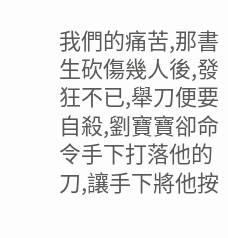我們的痛苦,那書生砍傷幾人後,發狂不已,舉刀便要自殺,劉寶寶卻命令手下打落他的刀,讓手下將他按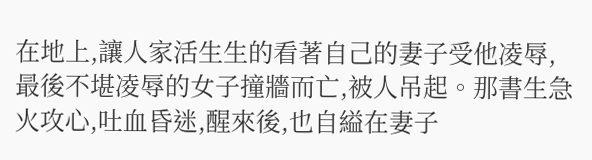在地上,讓人家活生生的看著自己的妻子受他凌辱,最後不堪凌辱的女子撞牆而亡,被人吊起。那書生急火攻心,吐血昏迷,醒來後,也自縊在妻子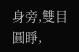身旁,雙目圓睜,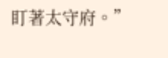盯著太守府。”